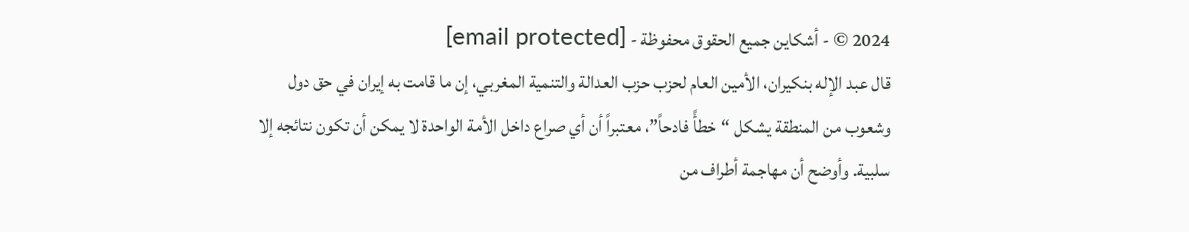2024 © - أشكاين جميع الحقوق محفوظة - [email protected]
قال عبد الإله بنكيران، الأمين العام لحزب حزب العدالة والتنمية المغربي، إن ما قامت به إيران في حق دول وشعوب من المنطقة يشكل “خطأً فادحاً”، معتبراً أن أي صراع داخل الأمة الواحدة لا يمكن أن تكون نتائجه إلا سلبية. وأوضح أن مهاجمة أطراف من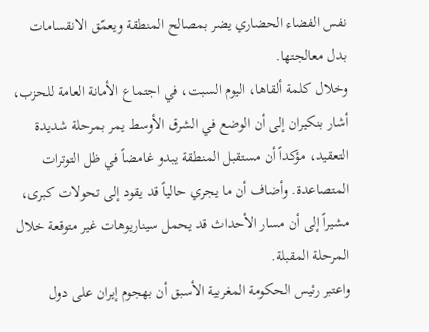نفس الفضاء الحضاري يضر بمصالح المنطقة ويعمّق الانقسامات بدل معالجتها.
وخلال كلمة ألقاها، اليوم السبت، في اجتماع الأمانة العامة للحزب، أشار بنكيران إلى أن الوضع في الشرق الأوسط يمر بمرحلة شديدة التعقيد، مؤكداً أن مستقبل المنطقة يبدو غامضاً في ظل التوترات المتصاعدة. وأضاف أن ما يجري حالياً قد يقود إلى تحولات كبرى، مشيراً إلى أن مسار الأحداث قد يحمل سيناريوهات غير متوقعة خلال المرحلة المقبلة.
واعتبر رئيس الحكومة المغربية الأسبق أن بهجوم إيران على دول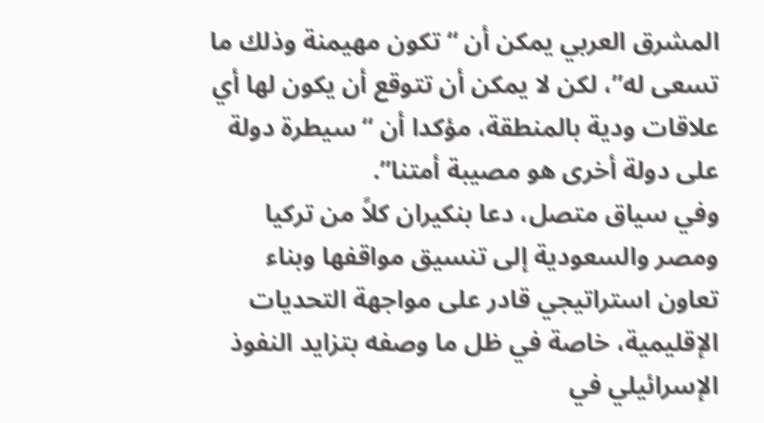المشرق العربي يمكن أن “تكون مهيمنة وذلك ما تسعى له”، لكن لا يمكن أن تتوقع أن يكون لها أي علاقات ودية بالمنطقة، مؤكدا أن “سيطرة دولة على دولة أخرى هو مصيبة أمتنا”.
وفي سياق متصل، دعا بنكيران كلاً من تركيا ومصر والسعودية إلى تنسيق مواقفها وبناء تعاون استراتيجي قادر على مواجهة التحديات الإقليمية، خاصة في ظل ما وصفه بتزايد النفوذ الإسرائيلي في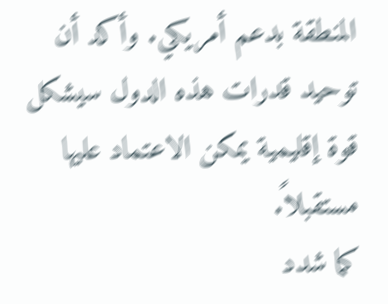المنطقة بدعم أمريكي. وأكد أن توحيد قدرات هذه الدول سيشكل قوة إقليمية يمكن الاعتماد عليها مستقبلاً.
كما شدد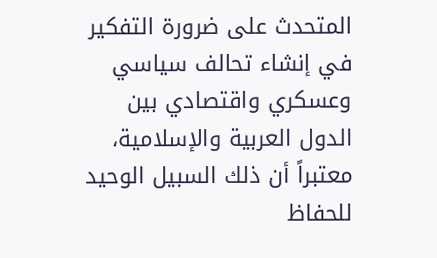المتحدث على ضرورة التفكير في إنشاء تحالف سياسي وعسكري واقتصادي بين الدول العربية والإسلامية، معتبراً أن ذلك السبيل الوحيد للحفاظ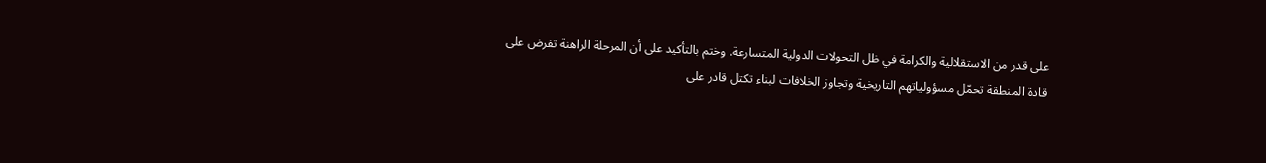على قدر من الاستقلالية والكرامة في ظل التحولات الدولية المتسارعة. وختم بالتأكيد على أن المرحلة الراهنة تفرض على قادة المنطقة تحمّل مسؤولياتهم التاريخية وتجاوز الخلافات لبناء تكتل قادر على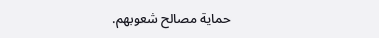حماية مصالح شعوبهم.